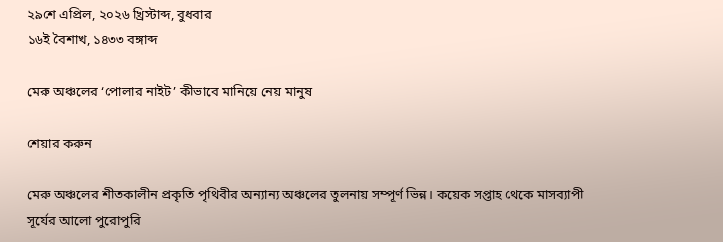২৯শে এপ্রিল, ২০২৬ খ্রিস্টাব্দ, বুধবার
১৬ই বৈশাখ, ১৪৩৩ বঙ্গাব্দ

মেরু অঞ্চলের ‘পোলার নাইট’ কীভাবে মানিয়ে নেয় মানুষ

শেয়ার করুন

মেরু অঞ্চলের শীতকালীন প্রকৃতি পৃথিবীর অন্যান্য অঞ্চলের তুলনায় সম্পূর্ণ ভিন্ন। কয়েক সপ্তাহ থেকে মাসব্যাপী সূর্যের আলো পুরোপুরি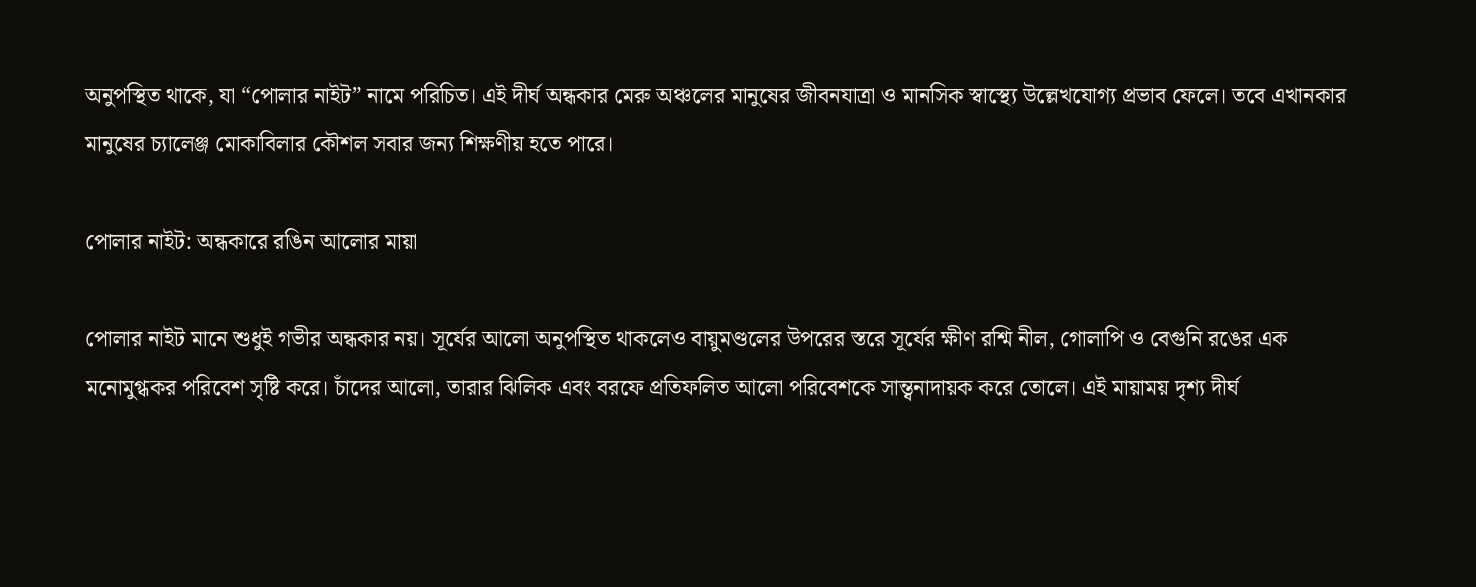অনুপস্থিত থাকে, যা “পোলার নাইট” নামে পরিচিত। এই দীর্ঘ অন্ধকার মেরু অঞ্চলের মানুষের জীবনযাত্রা ও মানসিক স্বাস্থ্যে উল্লেখযোগ্য প্রভাব ফেলে। তবে এখানকার মানুষের চ্যালেঞ্জ মোকাবিলার কৌশল সবার জন্য শিক্ষণীয় হতে পারে।

পোলার নাইট: অন্ধকারে রঙিন আলোর মায়া

পোলার নাইট মানে শুধুই গভীর অন্ধকার নয়। সূর্যের আলো অনুপস্থিত থাকলেও বায়ুমণ্ডলের উপরের স্তরে সূর্যের ক্ষীণ রশ্মি নীল, গোলাপি ও বেগুনি রঙের এক মনোমুগ্ধকর পরিবেশ সৃষ্টি করে। চাঁদের আলো, তারার ঝিলিক এবং বরফে প্রতিফলিত আলো পরিবেশকে সান্ত্বনাদায়ক করে তোলে। এই মায়াময় দৃশ্য দীর্ঘ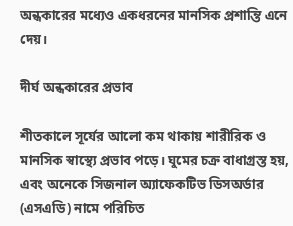অন্ধকারের মধ্যেও একধরনের মানসিক প্রশান্তি এনে দেয়।

দীর্ঘ অন্ধকারের প্রভাব

শীতকালে সূর্যের আলো কম থাকায় শারীরিক ও মানসিক স্বাস্থ্যে প্রভাব পড়ে। ঘুমের চক্র বাধাগ্রস্ত হয়, এবং অনেকে সিজনাল অ্যাফেকটিভ ডিসঅর্ডার (এসএডি) নামে পরিচিত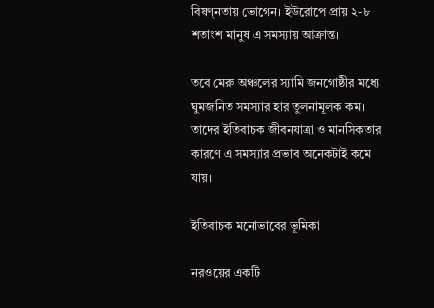বিষণ্নতায় ভোগেন। ইউরোপে প্রায় ২-৮ শতাংশ মানুষ এ সমস্যায় আক্রান্ত।

তবে মেরু অঞ্চলের স্যামি জনগোষ্ঠীর মধ্যে ঘুমজনিত সমস্যার হার তুলনামূলক কম। তাদের ইতিবাচক জীবনযাত্রা ও মানসিকতার কারণে এ সমস্যার প্রভাব অনেকটাই কমে যায়।

ইতিবাচক মনোভাবের ভূমিকা

নরওয়ের একটি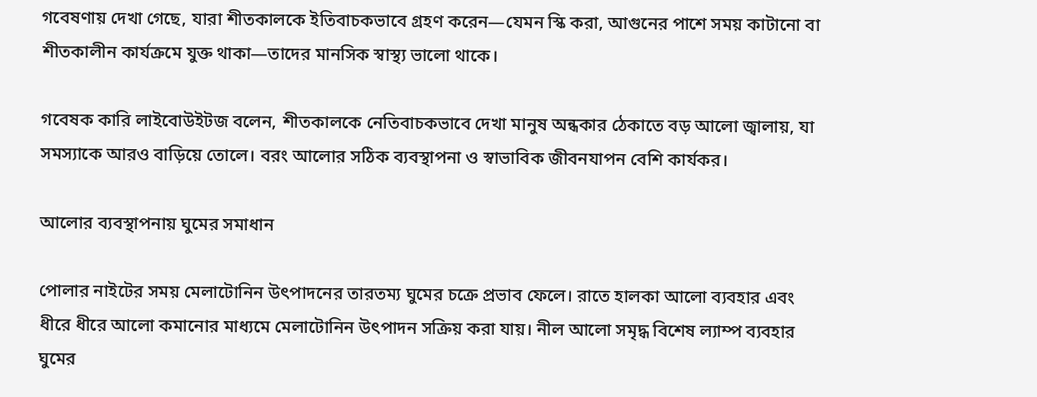গবেষণায় দেখা গেছে, যারা শীতকালকে ইতিবাচকভাবে গ্রহণ করেন—যেমন স্কি করা, আগুনের পাশে সময় কাটানো বা শীতকালীন কার্যক্রমে যুক্ত থাকা—তাদের মানসিক স্বাস্থ্য ভালো থাকে।

গবেষক কারি লাইবোউইটজ বলেন, শীতকালকে নেতিবাচকভাবে দেখা মানুষ অন্ধকার ঠেকাতে বড় আলো জ্বালায়, যা সমস্যাকে আরও বাড়িয়ে তোলে। বরং আলোর সঠিক ব্যবস্থাপনা ও স্বাভাবিক জীবনযাপন বেশি কার্যকর।

আলোর ব্যবস্থাপনায় ঘুমের সমাধান

পোলার নাইটের সময় মেলাটোনিন উৎপাদনের তারতম্য ঘুমের চক্রে প্রভাব ফেলে। রাতে হালকা আলো ব্যবহার এবং ধীরে ধীরে আলো কমানোর মাধ্যমে মেলাটোনিন উৎপাদন সক্রিয় করা যায়। নীল আলো সমৃদ্ধ বিশেষ ল্যাম্প ব্যবহার ঘুমের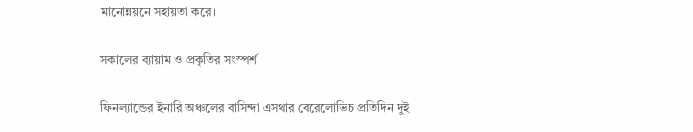মানোন্নয়নে সহায়তা করে।

সকালের ব্যায়াম ও প্রকৃতির সংস্পর্শ

ফিনল্যান্ডের ইনারি অঞ্চলের বাসিন্দা এসথার বেরেলোভিচ প্রতিদিন দুই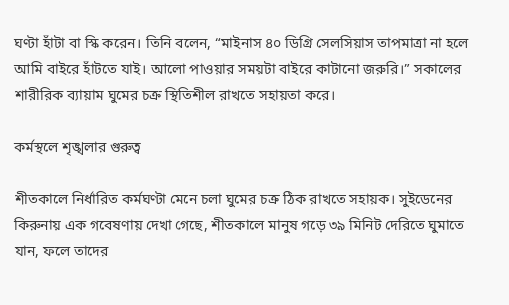ঘণ্টা হাঁটা বা স্কি করেন। তিনি বলেন, “মাইনাস ৪০ ডিগ্রি সেলসিয়াস তাপমাত্রা না হলে আমি বাইরে হাঁটতে যাই। আলো পাওয়ার সময়টা বাইরে কাটানো জরুরি।” সকালের শারীরিক ব্যায়াম ঘুমের চক্র স্থিতিশীল রাখতে সহায়তা করে।

কর্মস্থলে শৃঙ্খলার গুরুত্ব

শীতকালে নির্ধারিত কর্মঘণ্টা মেনে চলা ঘুমের চক্র ঠিক রাখতে সহায়ক। সুইডেনের কিরুনায় এক গবেষণায় দেখা গেছে, শীতকালে মানুষ গড়ে ৩৯ মিনিট দেরিতে ঘুমাতে যান, ফলে তাদের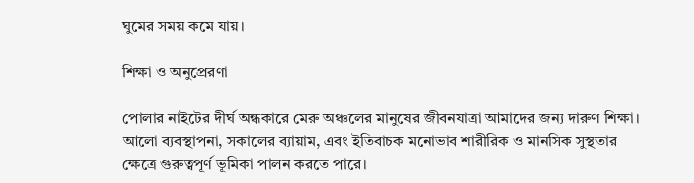ঘুমের সময় কমে যায়।

শিক্ষা ও অনুপ্রেরণা

পোলার নাইটের দীর্ঘ অন্ধকারে মেরু অঞ্চলের মানুষের জীবনযাত্রা আমাদের জন্য দারুণ শিক্ষা। আলো ব্যবস্থাপনা, সকালের ব্যায়াম, এবং ইতিবাচক মনোভাব শারীরিক ও মানসিক সুস্থতার ক্ষেত্রে গুরুত্বপূর্ণ ভূমিকা পালন করতে পারে।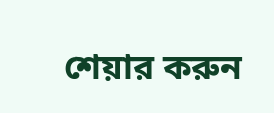শেয়ার করুন